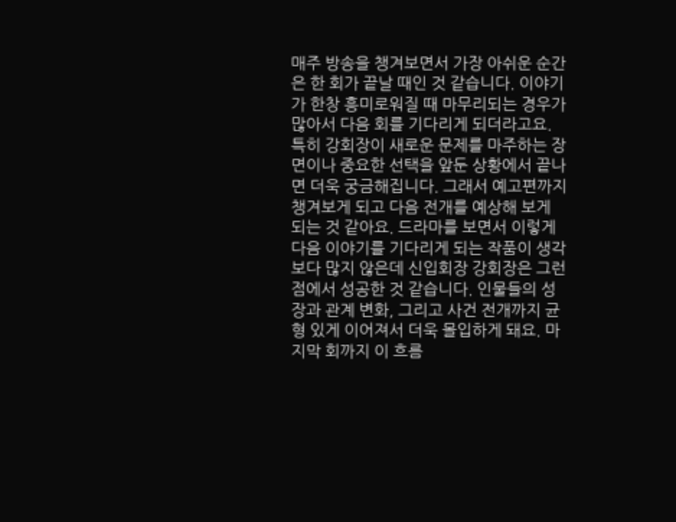매주 방송을 챙겨보면서 가장 아쉬운 순간은 한 회가 끝날 때인 것 같습니다. 이야기가 한창 흥미로워질 때 마무리되는 경우가 많아서 다음 회를 기다리게 되더라고요. 특히 강회장이 새로운 문제를 마주하는 장면이나 중요한 선택을 앞둔 상황에서 끝나면 더욱 궁금해집니다. 그래서 예고편까지 챙겨보게 되고 다음 전개를 예상해 보게 되는 것 같아요. 드라마를 보면서 이렇게 다음 이야기를 기다리게 되는 작품이 생각보다 많지 않은데 신입회장 강회장은 그런 점에서 성공한 것 같습니다. 인물들의 성장과 관계 변화, 그리고 사건 전개까지 균형 있게 이어져서 더욱 몰입하게 돼요. 마지막 회까지 이 흐름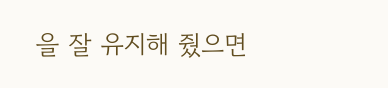을 잘 유지해 줬으면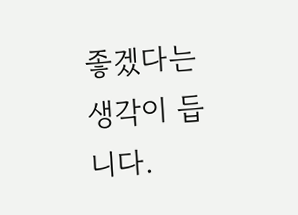좋겠다는 생각이 듭니다.